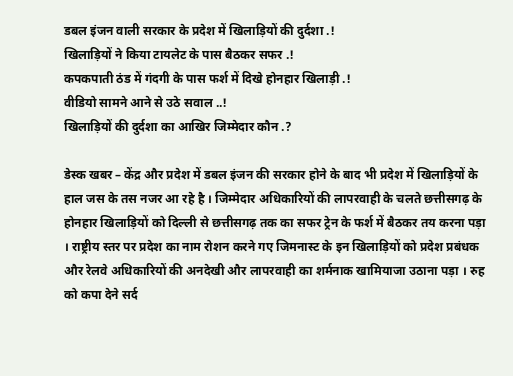डबल इंजन वाली सरकार के प्रदेश में खिलाड़ियों की दुर्दशा .!
खिलाड़ियों ने किया टायलेट के पास बैठकर सफर .!
कपकपाती ठंड में गंदगी के पास फर्श में दिखे होनहार खिलाड़ी .!
वीडियो सामने आने से उठे सवाल ..!
खिलाड़ियों की दुर्दशा का आखिर जिम्मेदार कौन .?

डेस्क खबर – केंद्र और प्रदेश में डबल इंजन की सरकार होने के बाद भी प्रदेश में खिलाड़ियों के हाल जस के तस नजर आ रहे है । जिम्मेदार अधिकारियों की लापरवाही के चलते छत्तीसगढ़ के होनहार खिलाड़ियों को दिल्ली से छत्तीसगढ़ तक का सफर ट्रेन के फर्श में बैठकर तय करना पड़ा । राष्ट्रीय स्तर पर प्रदेश का नाम रोशन करने गए जिमनास्ट के इन खिलाड़ियों को प्रदेश प्रबंधक और रेलवे अधिकारियों की अनदेखी और लापरवाही का शर्मनाक खामियाजा उठाना पड़ा । रुह को कपा देने सर्द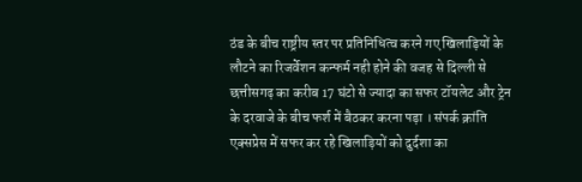ठंड के बीच राष्ट्रीय स्तर पर प्रतिनिधित्व करने गए खिलाड़ियों के लौटने का रिजर्वेशन कन्फर्म नही होने की वजह से दिल्ली से छत्तीसगढ़ का करीब 17 घंटो से ज्यादा का सफर टॉयलेट और ट्रेन के दरवाजे के बीच फर्श में बैठकर करना पड़ा । संपर्क क्रांति एक्सप्रेस में सफर कर रहे खिलाड़ियों को दुर्दशा का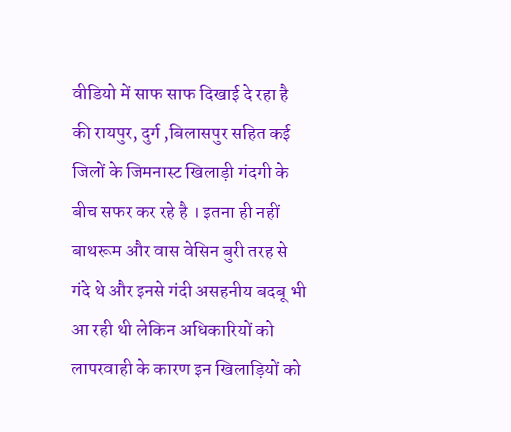वीडियो में साफ साफ दिखाई दे रहा है की रायपुर, दुर्ग ,बिलासपुर सहित कई जिलों के जिमनास्ट खिलाड़ी गंदगी के बीच सफर कर रहे है । इतना ही नहीं बाथरूम और वास वेसिन बुरी तरह से गंदे थे और इनसे गंदी असहनीय बदबू भी आ रही थी लेकिन अधिकारियों को लापरवाही के कारण इन खिलाड़ियों को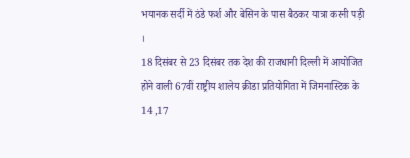भयानक सर्दी में ठंडे फर्श और बेसिन के पास बैठकर यात्रा करनी पड़ी ।
18 दिसंबर से 23 दिसंबर तक देश की राजधानी दिल्ली में आयोजित होने वाली 67वीं राष्ट्रीय शालेय क्रीडा प्रतियोगिता में जिमनास्टिक के 14 ,17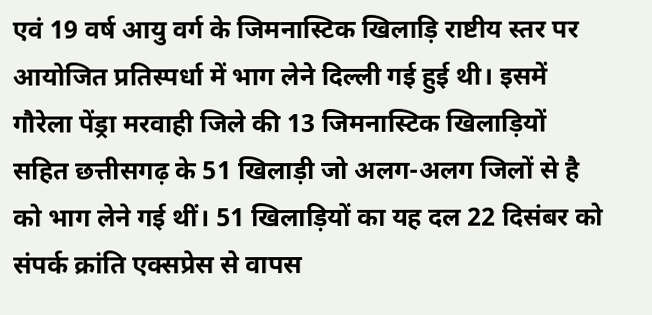एवं 19 वर्ष आयु वर्ग के जिमनास्टिक खिलाड़ि राष्टीय स्तर पर आयोजित प्रतिस्पर्धा में भाग लेने दिल्ली गई हुई थी। इसमें गौरेला पेंड्रा मरवाही जिले की 13 जिमनास्टिक खिलाड़ियों सहित छत्तीसगढ़ के 51 खिलाड़ी जो अलग-अलग जिलों से है को भाग लेने गई थीं। 51 खिलाड़ियों का यह दल 22 दिसंबर को संपर्क क्रांति एक्सप्रेस से वापस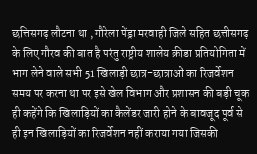छत्तिसगढ़ लौटना था , गौरेला पेंड्रा मरवाही जिले सहित छत्तीसगढ़ के लिए गौरव की बात है परंतु राष्ट्रीय शालेय क्रीडा प्रतियोगिता में भाग लेने वाले सभी 51 खिलाड़ी छात्र-छात्राओं का रिजर्वेशन समय पर करना था पर इसे खेल विभाग और प्रशासन की बड़ी चूक ही कहेंगे कि खिलाड़ियों का कैलेंडर जारी होने के बावजूद पूर्व से ही इन खिलाड़ियों का रिजर्वेशन नहीं कराया गया जिसकी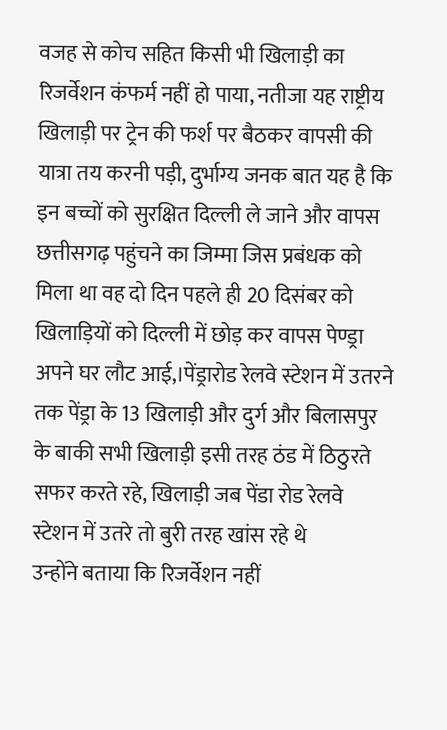वजह से कोच सहित किसी भी खिलाड़ी का रिजर्वेशन कंफर्म नहीं हो पाया, नतीजा यह राष्ट्रीय खिलाड़ी पर ट्रेन की फर्श पर बैठकर वापसी की यात्रा तय करनी पड़ी, दुर्भाग्य जनक बात यह है कि इन बच्चों को सुरक्षित दिल्ली ले जाने और वापस छत्तीसगढ़ पहुंचने का जिम्मा जिस प्रबंधक को मिला था वह दो दिन पहले ही 20 दिसंबर को खिलाड़ियों को दिल्ली में छोड़ कर वापस पेण्ड्रा अपने घर लौट आई,।पेंड्रारोड रेलवे स्टेशन में उतरने तक पेंड्रा के 13 खिलाड़ी और दुर्ग और बिलासपुर के बाकी सभी खिलाड़ी इसी तरह ठंड में ठिठुरते सफर करते रहे, खिलाड़ी जब पेंडा रोड रेलवे स्टेशन में उतरे तो बुरी तरह खांस रहे थे
उन्होंने बताया कि रिजर्वेशन नहीं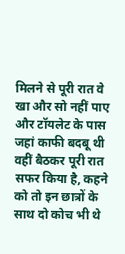मिलने से पूरी रात वे खा और सो नहीं पाए और टॉयलेट के पास जहां काफी बदबू थी वहीं बैठकर पूरी रात सफर किया है, कहने को तो इन छात्रों के साथ दो कोच भी थे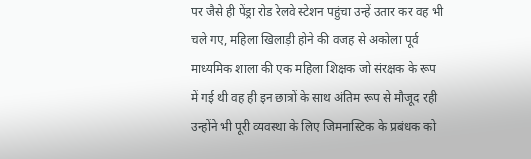पर जैसे ही पेंड्रा रोड रेलवे स्टेशन पहुंचा उन्हें उतार कर वह भी चले गए, महिला खिलाड़ी होने की वजह से अकोला पूर्व माध्यमिक शाला की एक महिला शिक्षक जो संरक्षक के रूप में गई थी वह ही इन छात्रों के साथ अंतिम रूप से मौजूद रही उन्होंने भी पूरी व्यवस्था के लिए जिमनास्टिक के प्रबंधक को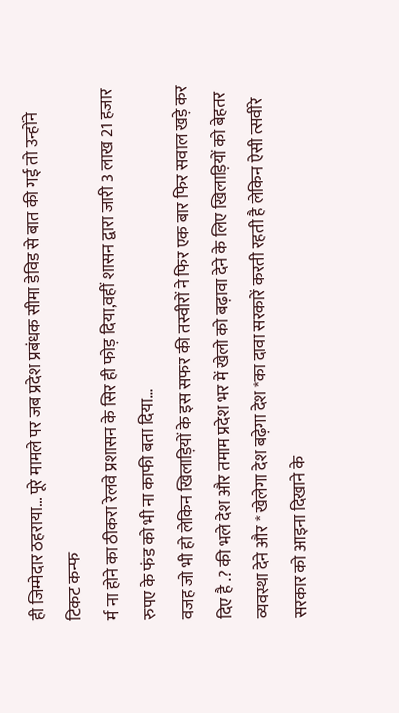ही जिम्मेदार ठहराया… पूरे मामले पर जब प्रदेश प्रबंधक सीमा डेविड से बात की गई तो उन्होंने टिकट कन्फ
र्म ना होने का ठीकरा रेलवे प्रशासन के सिर ही फोड़ दिया,वहीं शासन द्वारा जारी 3 लाख 21 हजार रुपए के फंड को भी ना काफी बता दिया…
वजह जो भी हो लेकिन खिलाड़ियों के इस सफर की तस्वीरों ने फिर एक बार फिर सवाल खड़े कर दिए है .? की भले देश और तमाम प्रदेश भर में खेलो को बढ़ावा देने के लिए खिलाड़ियों को बेहतर व्यवस्था देने और * खेलेगा देश बढ़ेगा देश *का दावा सरकारें करती रहती है लेकिन ऐसी त्सवीरे सरकार को आइना दिखाने के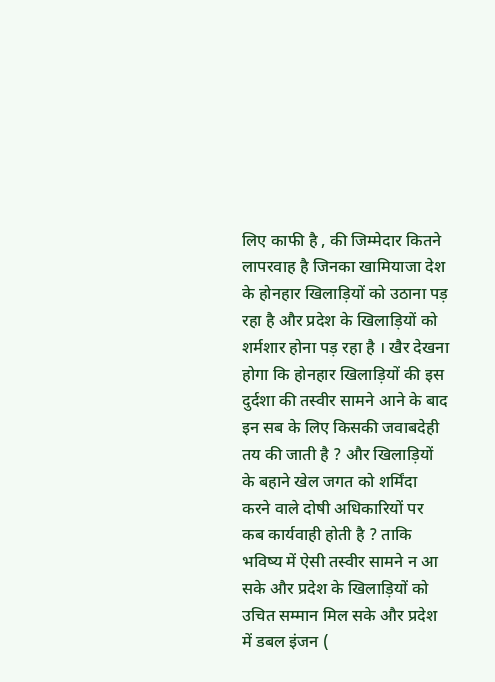लिए काफी है , की जिम्मेदार कितने लापरवाह है जिनका खामियाजा देश के होनहार खिलाड़ियों को उठाना पड़ रहा है और प्रदेश के खिलाड़ियों को शर्मशार होना पड़ रहा है । खैर देखना होगा कि होनहार खिलाड़ियों की इस दुर्दशा की तस्वीर सामने आने के बाद इन सब के लिए किसकी जवाबदेही तय की जाती है ? और खिलाड़ियों के बहाने खेल जगत को शर्मिंदा करने वाले दोषी अधिकारियों पर कब कार्यवाही होती है ? ताकि भविष्य में ऐसी तस्वीर सामने न आ सके और प्रदेश के खिलाड़ियों को उचित सम्मान मिल सके और प्रदेश में डबल इंजन (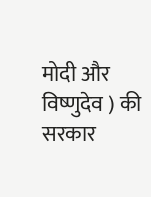मोदी और विष्णुदेव ) की सरकार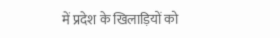में प्रदेश के खिलाड़ियों को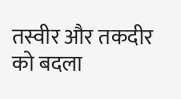तस्वीर और तकदीर को बदला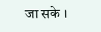जा सके ।